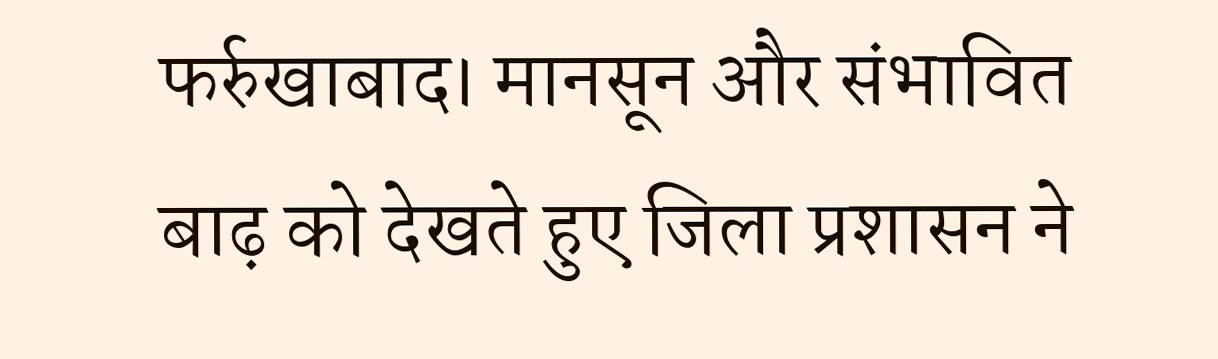फर्रुखाबाद। मानसून और संभावित बाढ़ को देखते हुए जिला प्रशासन ने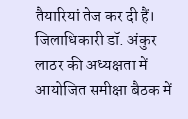तैयारियां तेज कर दी हैं। जिलाधिकारी डॉ. अंकुर लाठर की अध्यक्षता में आयोजित समीक्षा बैठक में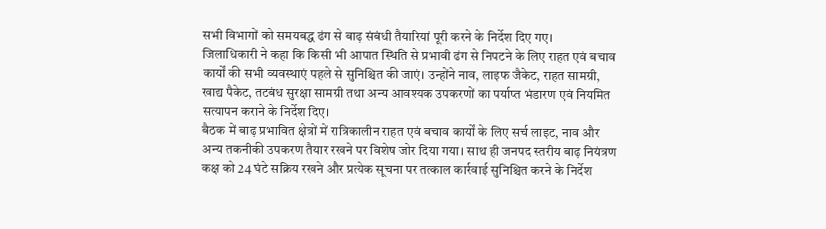सभी विभागों को समयबद्ध ढंग से बाढ़ संबंधी तैयारियां पूरी करने के निर्देश दिए गए।
जिलाधिकारी ने कहा कि किसी भी आपात स्थिति से प्रभावी ढंग से निपटने के लिए राहत एवं बचाव कार्यों की सभी व्यवस्थाएं पहले से सुनिश्चित की जाएं। उन्होंने नाव, लाइफ जैकेट, राहत सामग्री, खाद्य पैकेट, तटबंध सुरक्षा सामग्री तथा अन्य आवश्यक उपकरणों का पर्याप्त भंडारण एवं नियमित सत्यापन कराने के निर्देश दिए।
बैठक में बाढ़ प्रभावित क्षेत्रों में रात्रिकालीन राहत एवं बचाव कार्यों के लिए सर्च लाइट, नाव और अन्य तकनीकी उपकरण तैयार रखने पर विशेष जोर दिया गया। साथ ही जनपद स्तरीय बाढ़ नियंत्रण कक्ष को 24 घंटे सक्रिय रखने और प्रत्येक सूचना पर तत्काल कार्रवाई सुनिश्चित करने के निर्देश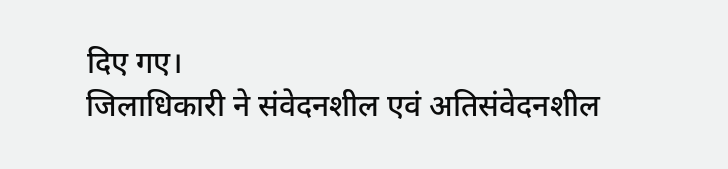दिए गए।
जिलाधिकारी ने संवेदनशील एवं अतिसंवेदनशील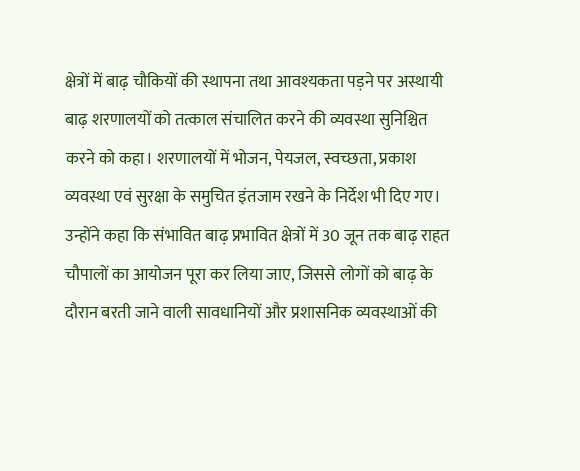क्षेत्रों में बाढ़ चौकियों की स्थापना तथा आवश्यकता पड़ने पर अस्थायी बाढ़ शरणालयों को तत्काल संचालित करने की व्यवस्था सुनिश्चित करने को कहा। शरणालयों में भोजन, पेयजल, स्वच्छता, प्रकाश व्यवस्था एवं सुरक्षा के समुचित इंतजाम रखने के निर्देश भी दिए गए।
उन्होंने कहा कि संभावित बाढ़ प्रभावित क्षेत्रों में 30 जून तक बाढ़ राहत चौपालों का आयोजन पूरा कर लिया जाए, जिससे लोगों को बाढ़ के दौरान बरती जाने वाली सावधानियों और प्रशासनिक व्यवस्थाओं की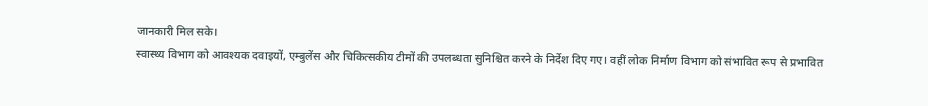जानकारी मिल सके।
स्वास्थ्य विभाग को आवश्यक दवाइयों, एम्बुलेंस और चिकित्सकीय टीमों की उपलब्धता सुनिश्चित करने के निर्देश दिए गए। वहीं लोक निर्माण विभाग को संभावित रूप से प्रभावित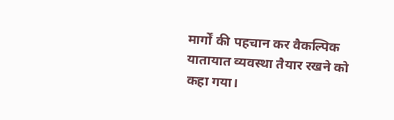मार्गों की पहचान कर वैकल्पिक यातायात व्यवस्था तैयार रखने को कहा गया।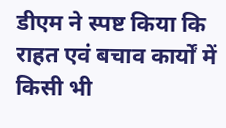डीएम ने स्पष्ट किया कि राहत एवं बचाव कार्यों में किसी भी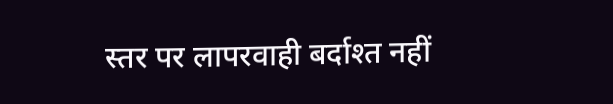स्तर पर लापरवाही बर्दाश्त नहीं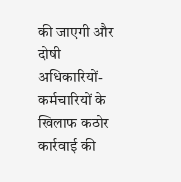की जाएगी और दोषी अधिकारियों-कर्मचारियों के खिलाफ कठोर कार्रवाई की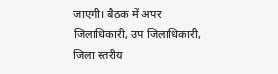जाएगी। बैठक में अपर जिलाधिकारी, उप जिलाधिकारी, जिला स्तरीय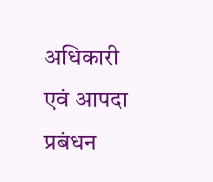अधिकारी एवं आपदा प्रबंधन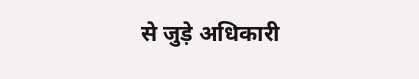से जुड़े अधिकारी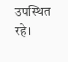उपस्थित रहे।